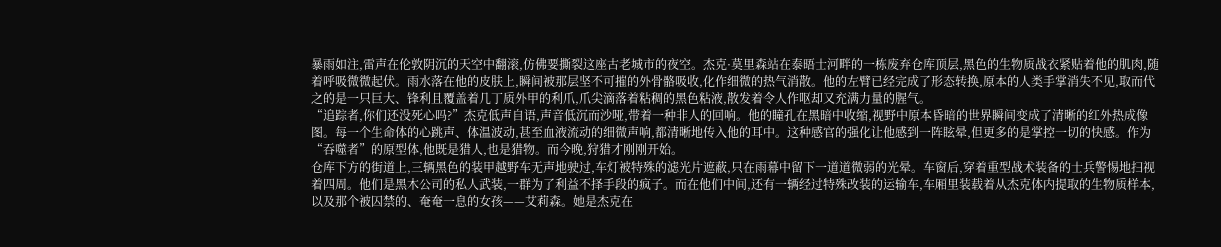暴雨如注,雷声在伦敦阴沉的天空中翻滚,仿佛要撕裂这座古老城市的夜空。杰克·莫里森站在泰晤士河畔的一栋废弃仓库顶层,黑色的生物质战衣紧贴着他的肌肉,随着呼吸微微起伏。雨水落在他的皮肤上,瞬间被那层坚不可摧的外骨骼吸收,化作细微的热气消散。他的左臂已经完成了形态转换,原本的人类手掌消失不见,取而代之的是一只巨大、锋利且覆盖着几丁质外甲的利爪,爪尖滴落着粘稠的黑色粘液,散发着令人作呕却又充满力量的腥气。
“追踪者,你们还没死心吗?”杰克低声自语,声音低沉而沙哑,带着一种非人的回响。他的瞳孔在黑暗中收缩,视野中原本昏暗的世界瞬间变成了清晰的红外热成像图。每一个生命体的心跳声、体温波动,甚至血液流动的细微声响,都清晰地传入他的耳中。这种感官的强化让他感到一阵眩晕,但更多的是掌控一切的快感。作为“吞噬者”的原型体,他既是猎人,也是猎物。而今晚,狩猎才刚刚开始。
仓库下方的街道上,三辆黑色的装甲越野车无声地驶过,车灯被特殊的滤光片遮蔽,只在雨幕中留下一道道微弱的光晕。车窗后,穿着重型战术装备的士兵警惕地扫视着四周。他们是黑木公司的私人武装,一群为了利益不择手段的疯子。而在他们中间,还有一辆经过特殊改装的运输车,车厢里装载着从杰克体内提取的生物质样本,以及那个被囚禁的、奄奄一息的女孩——艾莉森。她是杰克在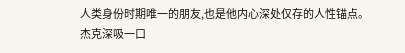人类身份时期唯一的朋友,也是他内心深处仅存的人性锚点。
杰克深吸一口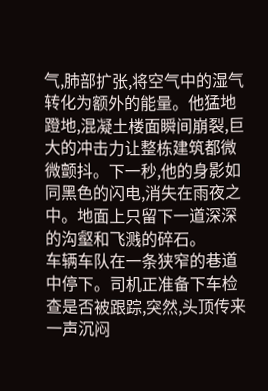气,肺部扩张,将空气中的湿气转化为额外的能量。他猛地蹬地,混凝土楼面瞬间崩裂,巨大的冲击力让整栋建筑都微微颤抖。下一秒,他的身影如同黑色的闪电,消失在雨夜之中。地面上只留下一道深深的沟壑和飞溅的碎石。
车辆车队在一条狭窄的巷道中停下。司机正准备下车检查是否被跟踪,突然,头顶传来一声沉闷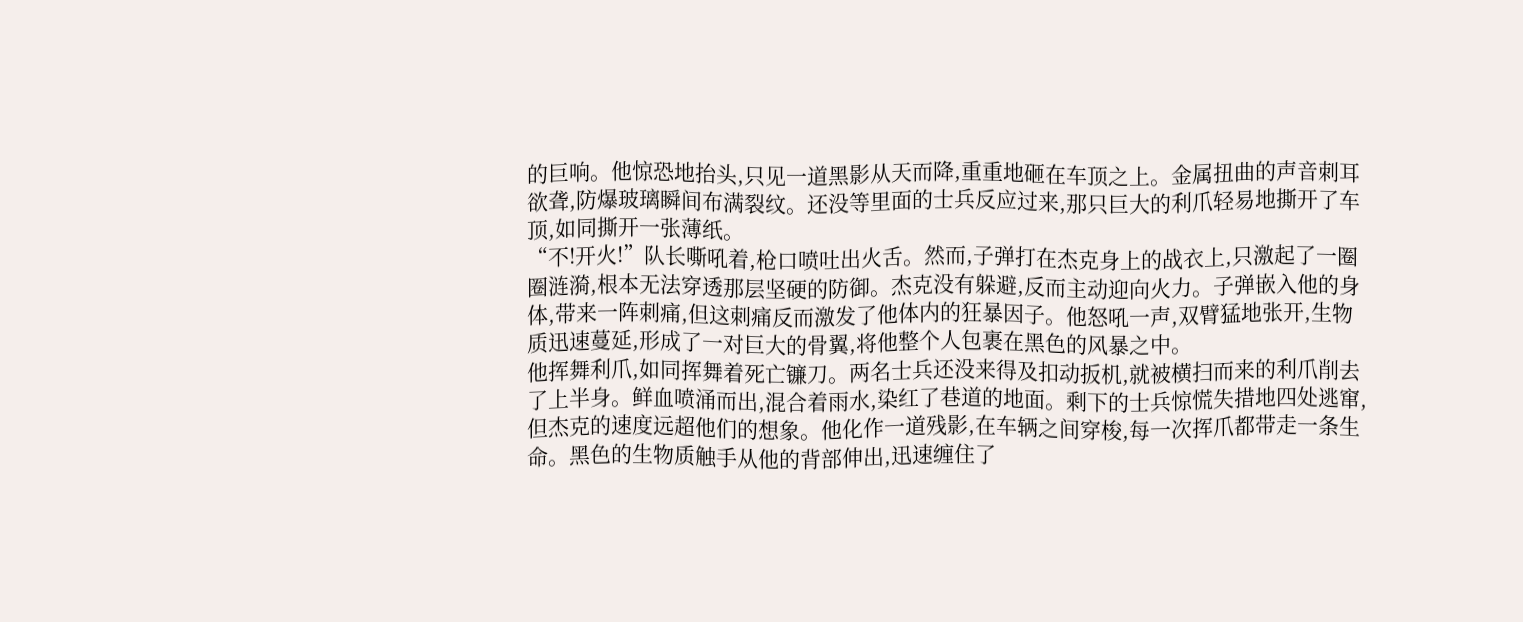的巨响。他惊恐地抬头,只见一道黑影从天而降,重重地砸在车顶之上。金属扭曲的声音刺耳欲聋,防爆玻璃瞬间布满裂纹。还没等里面的士兵反应过来,那只巨大的利爪轻易地撕开了车顶,如同撕开一张薄纸。
“不!开火!”队长嘶吼着,枪口喷吐出火舌。然而,子弹打在杰克身上的战衣上,只激起了一圈圈涟漪,根本无法穿透那层坚硬的防御。杰克没有躲避,反而主动迎向火力。子弹嵌入他的身体,带来一阵刺痛,但这刺痛反而激发了他体内的狂暴因子。他怒吼一声,双臂猛地张开,生物质迅速蔓延,形成了一对巨大的骨翼,将他整个人包裹在黑色的风暴之中。
他挥舞利爪,如同挥舞着死亡镰刀。两名士兵还没来得及扣动扳机,就被横扫而来的利爪削去了上半身。鲜血喷涌而出,混合着雨水,染红了巷道的地面。剩下的士兵惊慌失措地四处逃窜,但杰克的速度远超他们的想象。他化作一道残影,在车辆之间穿梭,每一次挥爪都带走一条生命。黑色的生物质触手从他的背部伸出,迅速缠住了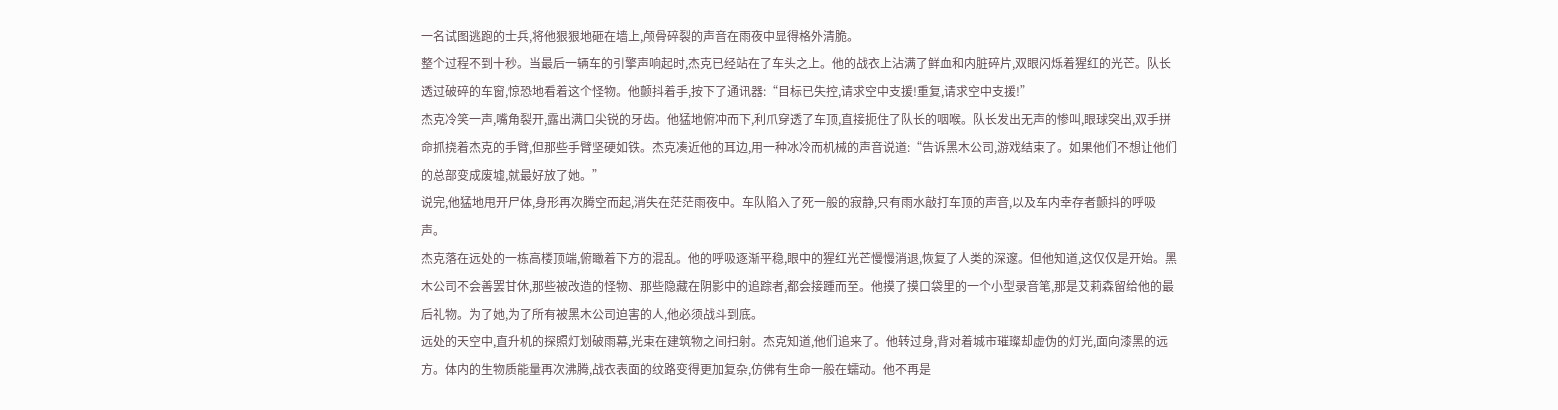一名试图逃跑的士兵,将他狠狠地砸在墙上,颅骨碎裂的声音在雨夜中显得格外清脆。
整个过程不到十秒。当最后一辆车的引擎声响起时,杰克已经站在了车头之上。他的战衣上沾满了鲜血和内脏碎片,双眼闪烁着猩红的光芒。队长透过破碎的车窗,惊恐地看着这个怪物。他颤抖着手,按下了通讯器:“目标已失控,请求空中支援!重复,请求空中支援!”
杰克冷笑一声,嘴角裂开,露出满口尖锐的牙齿。他猛地俯冲而下,利爪穿透了车顶,直接扼住了队长的咽喉。队长发出无声的惨叫,眼球突出,双手拼命抓挠着杰克的手臂,但那些手臂坚硬如铁。杰克凑近他的耳边,用一种冰冷而机械的声音说道:“告诉黑木公司,游戏结束了。如果他们不想让他们的总部变成废墟,就最好放了她。”
说完,他猛地甩开尸体,身形再次腾空而起,消失在茫茫雨夜中。车队陷入了死一般的寂静,只有雨水敲打车顶的声音,以及车内幸存者颤抖的呼吸声。
杰克落在远处的一栋高楼顶端,俯瞰着下方的混乱。他的呼吸逐渐平稳,眼中的猩红光芒慢慢消退,恢复了人类的深邃。但他知道,这仅仅是开始。黑木公司不会善罢甘休,那些被改造的怪物、那些隐藏在阴影中的追踪者,都会接踵而至。他摸了摸口袋里的一个小型录音笔,那是艾莉森留给他的最后礼物。为了她,为了所有被黑木公司迫害的人,他必须战斗到底。
远处的天空中,直升机的探照灯划破雨幕,光束在建筑物之间扫射。杰克知道,他们追来了。他转过身,背对着城市璀璨却虚伪的灯光,面向漆黑的远方。体内的生物质能量再次沸腾,战衣表面的纹路变得更加复杂,仿佛有生命一般在蠕动。他不再是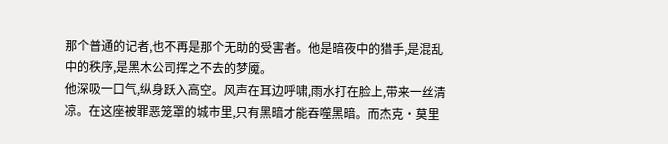那个普通的记者,也不再是那个无助的受害者。他是暗夜中的猎手,是混乱中的秩序,是黑木公司挥之不去的梦魇。
他深吸一口气,纵身跃入高空。风声在耳边呼啸,雨水打在脸上,带来一丝清凉。在这座被罪恶笼罩的城市里,只有黑暗才能吞噬黑暗。而杰克·莫里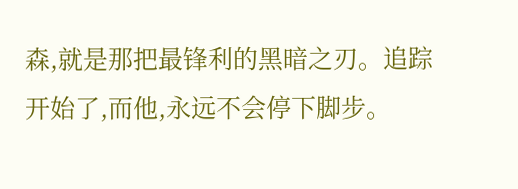森,就是那把最锋利的黑暗之刃。追踪开始了,而他,永远不会停下脚步。